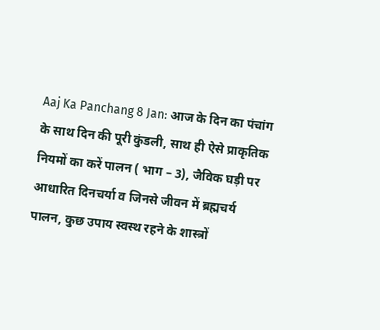Aaj Ka Panchang 8 Jan: आज के दिन का पंचांग के साथ दिन की पूरी कुंडली, साथ ही ऐसे प्राकृतिक नियमों का करें पालन ( भाग – 3), जैविक घड़ी पर आधारित दिनचर्या व जिनसे जीवन में ब्रह्मचर्य पालन, कुछ उपाय स्वस्थ रहने के शास्त्रों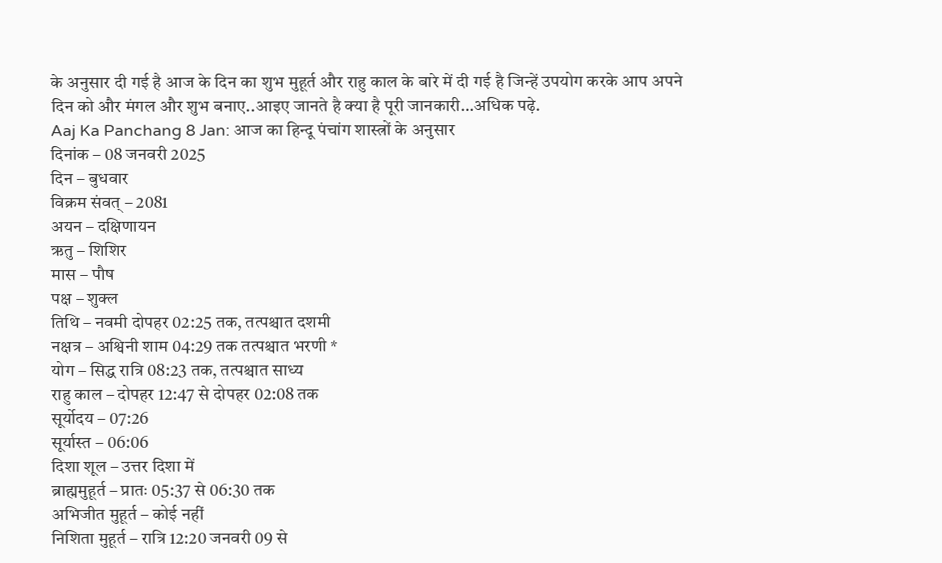के अनुसार दी गई है आज के दिन का शुभ मुहूर्त और राहु काल के बारे में दी गई है जिन्हें उपयोग करके आप अपने दिन को और मंगल और शुभ बनाए..आइए जानते है क्या है पूरी जानकारी…अधिक पढ़े.
Aaj Ka Panchang 8 Jan: आज का हिन्दू पंचांग शास्त्रों के अनुसार
दिनांक – 08 जनवरी 2025
दिन – बुधवार
विक्रम संवत् – 2081
अयन – दक्षिणायन
ऋतु – शिशिर
मास – पौष
पक्ष – शुक्ल
तिथि – नवमी दोपहर 02:25 तक, तत्पश्चात दशमी
नक्षत्र – अश्विनी शाम 04:29 तक तत्पश्चात भरणी *
योग – सिद्ध रात्रि 08:23 तक, तत्पश्चात साध्य
राहु काल – दोपहर 12:47 से दोपहर 02:08 तक
सूर्योदय – 07:26
सूर्यास्त – 06:06
दिशा शूल – उत्तर दिशा में
ब्राह्ममुहूर्त – प्रातः 05:37 से 06:30 तक
अभिजीत मुहूर्त – कोई नहीं
निशिता मुहूर्त – रात्रि 12:20 जनवरी 09 से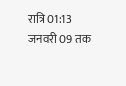रात्रि 01:13 जनवरी 09 तक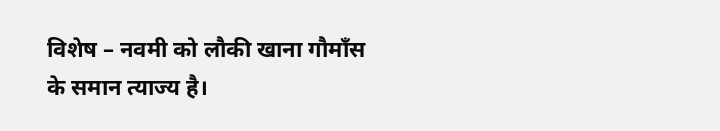विशेष – नवमी को लौकी खाना गौमाँस के समान त्याज्य है।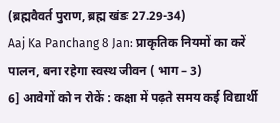(ब्रह्मवैवर्त पुराण, ब्रह्म खंडः 27.29-34)
Aaj Ka Panchang 8 Jan: प्राकृतिक नियमों का करें पालन, बना रहेगा स्वस्थ जीवन ( भाग – 3)
6] आवेगों को न रोकें : कक्षा में पढ़ते समय कई विद्यार्थी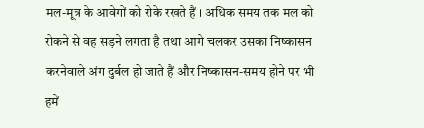मल-मूत्र के आवेगों को रोके रखते हैं । अधिक समय तक मल को रोकने से वह सड़ने लगता है तथा आगे चलकर उसका निष्कासन करनेवाले अंग दुर्बल हो जाते हैं और निष्कासन-समय होने पर भी हमें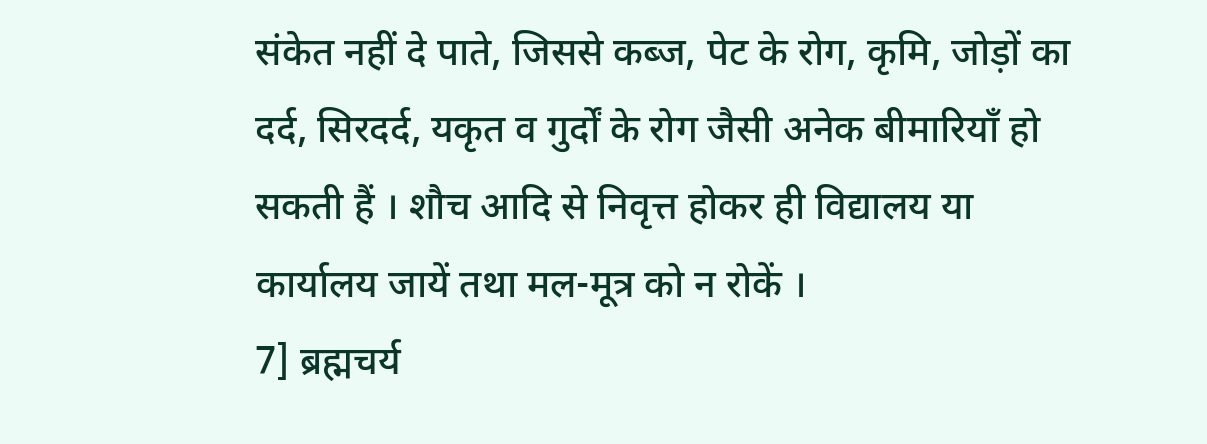संकेत नहीं दे पाते, जिससे कब्ज, पेट के रोग, कृमि, जोड़ों का दर्द, सिरदर्द, यकृत व गुर्दों के रोग जैसी अनेक बीमारियाँ हो सकती हैं । शौच आदि से निवृत्त होकर ही विद्यालय या कार्यालय जायें तथा मल-मूत्र को न रोकें ।
7] ब्रह्मचर्य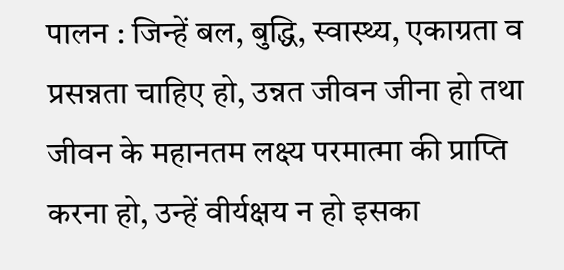पालन : जिन्हें बल, बुद्धि, स्वास्थ्य, एकाग्रता व प्रसन्नता चाहिए हो, उन्नत जीवन जीना हो तथा जीवन के महानतम लक्ष्य परमात्मा की प्राप्ति करना हो, उन्हें वीर्यक्षय न हो इसका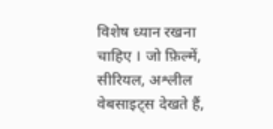विशेष ध्यान रखना चाहिए । जो फ़िल्में, सीरियल, अश्लील वेबसाइट्स देखते हैं,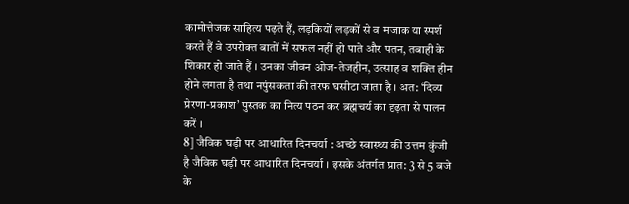कामोत्तेजक साहित्य पढ़ते हैं, लड़कियों लड़कों से व मजाक या स्पर्श करते हैं वे उपरोक्त बातों में सफल नहीं हो पाते और पतन, तबाही के शिकार हो जाते हैं । उनका जीवन ओज-तेजहीन, उत्साह व शक्ति हीन होने लगता है तथा नपुंसकता की तरफ घसीटा जाता है । अत: ‘दिव्य प्रेरणा-प्रकाश’ पुस्तक का नित्य पठन कर ब्रह्मचर्य का दृढ़ता से पालन करें ।
8] जैविक घड़ी पर आधारित दिनचर्या : अच्छे स्वास्थ्य की उत्तम कुंजी है जैविक घड़ी पर आधारित दिनचर्या । इसके अंतर्गत प्रात: 3 से 5 बजे के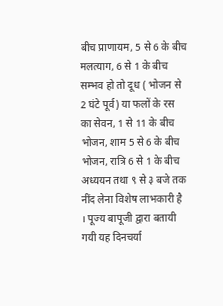बीच प्राणायम, 5 से 6 के बीच मलत्याग, 6 से 1 के बीच सम्भव हो तो दूध ( भोजन से 2 घंटे पूर्व) या फलों के रस का सेवन, 1 से 11 के बीच भोजन, शाम 5 से 6 के बीच भोजन, रात्रि 6 से 1 के बीच अध्ययन तथा ९ से ३ बजे तक नींद लेना विशेष लाभकारी है । पूज्य बापूजी द्वारा बतायी गयी यह दिनचर्या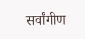सर्वांगीण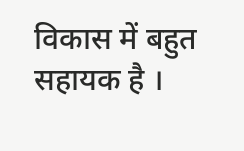विकास में बहुत सहायक है ।